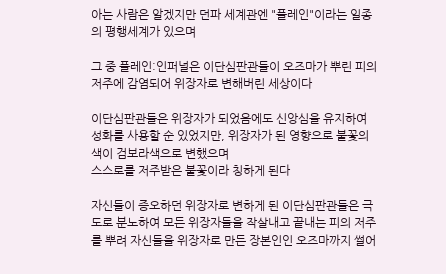아는 사람은 알겠지만 던파 세계관엔 "플레인"이라는 일종의 평행세계가 있으며

그 중 플레인:인퍼널은 이단심판관들이 오즈마가 뿌린 피의 저주에 감염되어 위장자로 변해버린 세상이다

이단심판관들은 위장자가 되었음에도 신앙심을 유지하여 성화를 사용할 순 있었지만, 위장자가 된 영향으로 불꽃의 색이 검보라색으로 변했으며
스스로를 저주받은 불꽃이라 칭하게 된다

자신들이 증오하던 위장자로 변하게 된 이단심판관들은 극도로 분노하여 모든 위장자들을 작살내고 끝내는 피의 저주를 뿌려 자신들을 위장자로 만든 장본인인 오즈마까지 썰어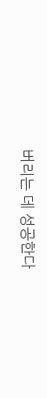버리는 데 성공한다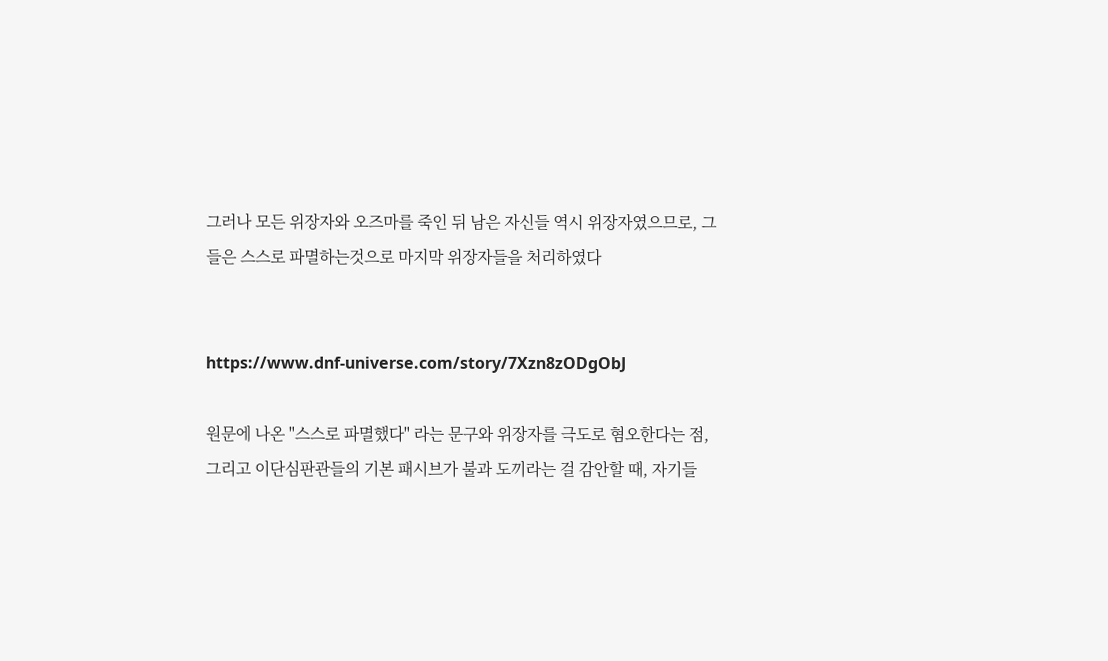그러나 모든 위장자와 오즈마를 죽인 뒤 남은 자신들 역시 위장자였으므로, 그들은 스스로 파멸하는것으로 마지막 위장자들을 처리하였다


https://www.dnf-universe.com/story/7Xzn8zODgObJ

원문에 나온 "스스로 파멸했다" 라는 문구와 위장자를 극도로 혐오한다는 점, 그리고 이단심판관들의 기본 패시브가 불과 도끼라는 걸 감안할 때, 자기들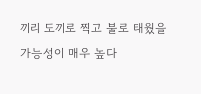끼리 도끼로 찍고 불로 태웠을 가능성이 매우 높다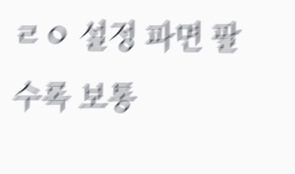ㄹㅇ 설정 파면 팔 수록 보통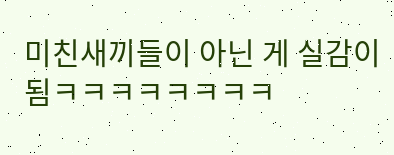미친새끼들이 아닌 게 실감이 됨ㅋㅋㅋㅋㅋㅋㅋㅋ